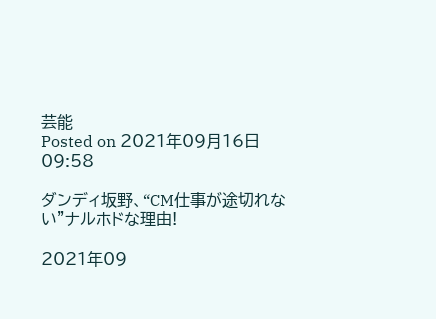芸能
Posted on 2021年09月16日 09:58

ダンディ坂野、“CM仕事が途切れない”ナルホドな理由!

2021年09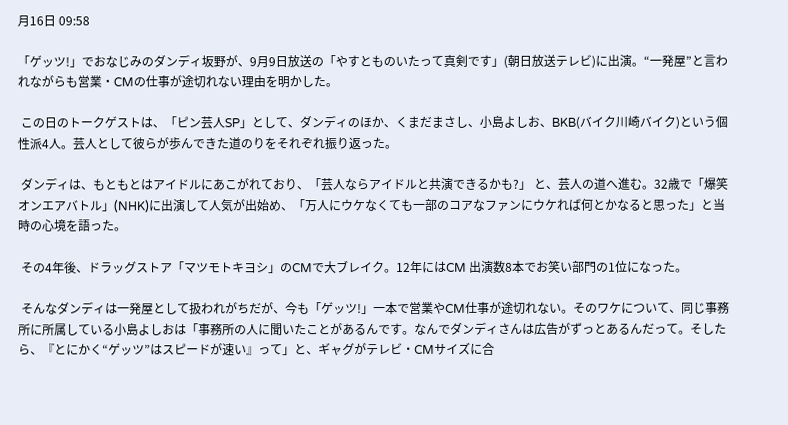月16日 09:58

「ゲッツ!」でおなじみのダンディ坂野が、9月9日放送の「やすとものいたって真剣です」(朝日放送テレビ)に出演。“一発屋”と言われながらも営業・CMの仕事が途切れない理由を明かした。

 この日のトークゲストは、「ピン芸人SP」として、ダンディのほか、くまだまさし、小島よしお、BKB(バイク川崎バイク)という個性派4人。芸人として彼らが歩んできた道のりをそれぞれ振り返った。

 ダンディは、もともとはアイドルにあこがれており、「芸人ならアイドルと共演できるかも?」 と、芸人の道へ進む。32歳で「爆笑オンエアバトル」(NHK)に出演して人気が出始め、「万人にウケなくても一部のコアなファンにウケれば何とかなると思った」と当時の心境を語った。

 その4年後、ドラッグストア「マツモトキヨシ」のCMで大ブレイク。12年にはCM 出演数8本でお笑い部門の1位になった。

 そんなダンディは一発屋として扱われがちだが、今も「ゲッツ!」一本で営業やCM仕事が途切れない。そのワケについて、同じ事務所に所属している小島よしおは「事務所の人に聞いたことがあるんです。なんでダンディさんは広告がずっとあるんだって。そしたら、『とにかく“ゲッツ”はスピードが速い』って」と、ギャグがテレビ・CMサイズに合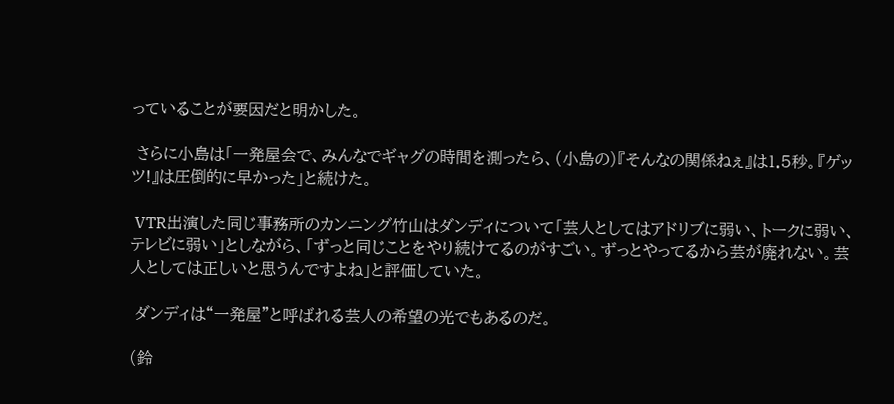っていることが要因だと明かした。

 さらに小島は「一発屋会で、みんなでギャグの時間を測ったら、(小島の)『そんなの関係ねぇ』は1.5秒。『ゲッツ!』は圧倒的に早かった」と続けた。

 VTR出演した同じ事務所のカンニング竹山はダンディについて「芸人としてはアドリブに弱い、トークに弱い、テレビに弱い」としながら、「ずっと同じことをやり続けてるのがすごい。ずっとやってるから芸が廃れない。芸人としては正しいと思うんですよね」と評価していた。

 ダンディは“一発屋”と呼ばれる芸人の希望の光でもあるのだ。

(鈴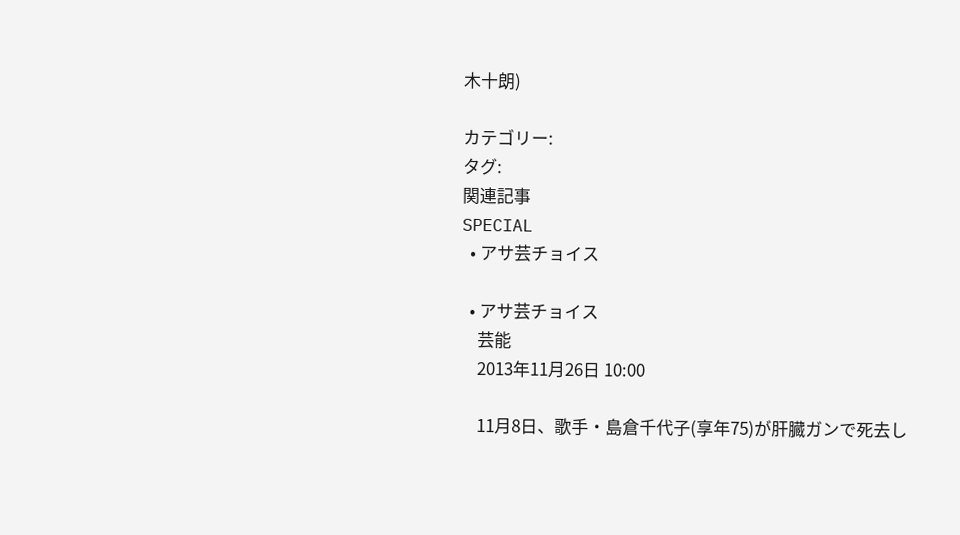木十朗)

カテゴリー:
タグ:
関連記事
SPECIAL
  • アサ芸チョイス

  • アサ芸チョイス
    芸能
    2013年11月26日 10:00

    11月8日、歌手・島倉千代子(享年75)が肝臓ガンで死去し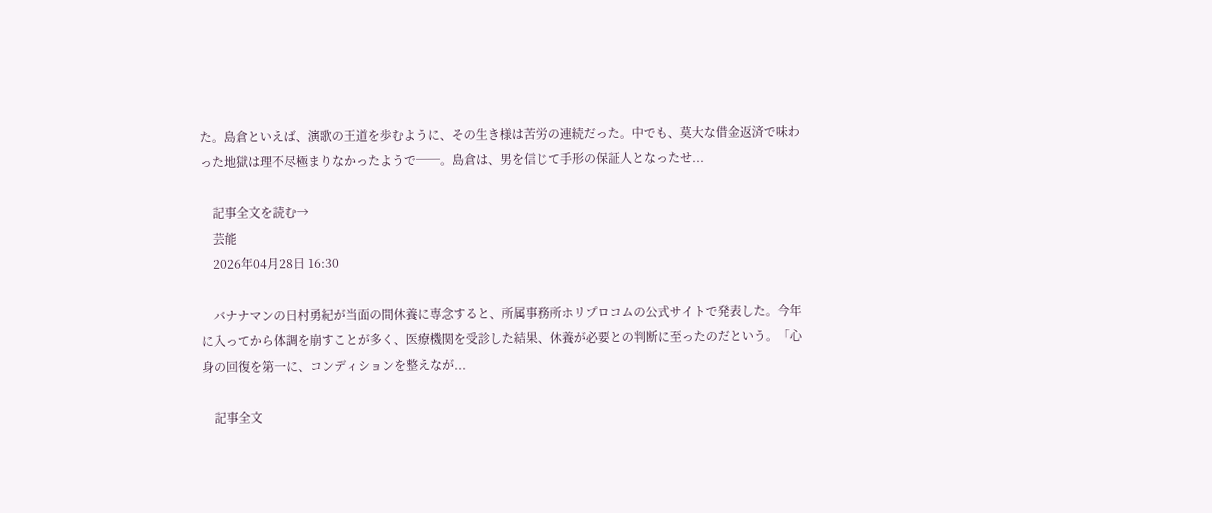た。島倉といえば、演歌の王道を歩むように、その生き様は苦労の連続だった。中でも、莫大な借金返済で味わった地獄は理不尽極まりなかったようで──。島倉は、男を信じて手形の保証人となったせ...

    記事全文を読む→
    芸能
    2026年04月28日 16:30

    バナナマンの日村勇紀が当面の間休養に専念すると、所属事務所ホリプロコムの公式サイトで発表した。今年に入ってから体調を崩すことが多く、医療機関を受診した結果、休養が必要との判断に至ったのだという。「心身の回復を第一に、コンディションを整えなが...

    記事全文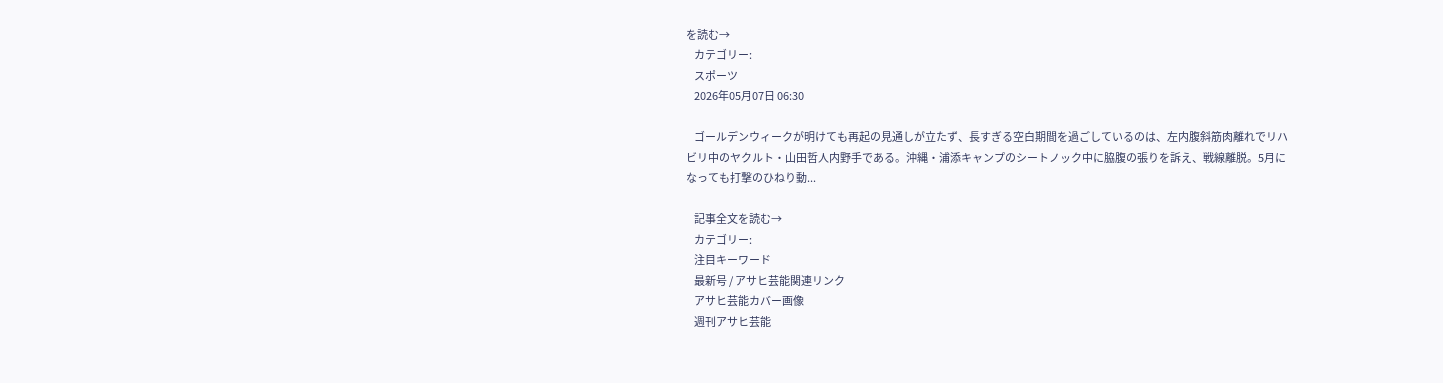を読む→
    カテゴリー:
    スポーツ
    2026年05月07日 06:30

    ゴールデンウィークが明けても再起の見通しが立たず、長すぎる空白期間を過ごしているのは、左内腹斜筋肉離れでリハビリ中のヤクルト・山田哲人内野手である。沖縄・浦添キャンプのシートノック中に脇腹の張りを訴え、戦線離脱。5月になっても打撃のひねり動...

    記事全文を読む→
    カテゴリー:
    注目キーワード
    最新号 / アサヒ芸能関連リンク
    アサヒ芸能カバー画像
    週刊アサヒ芸能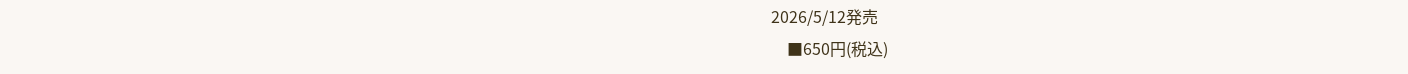2026/5/12発売
    ■650円(税込)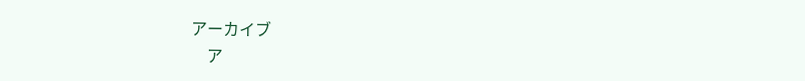アーカイブ
    ア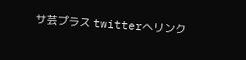サ芸プラス twitterへリンク